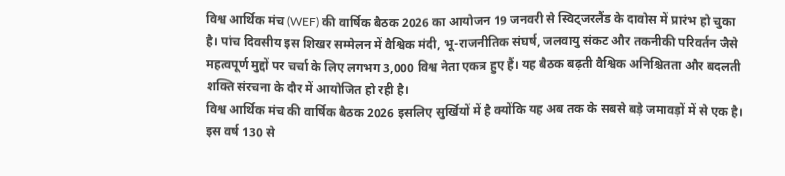विश्व आर्थिक मंच (WEF) की वार्षिक बैठक 2026 का आयोजन 19 जनवरी से स्विट्जरलैंड के दावोस में प्रारंभ हो चुका है। पांच दिवसीय इस शिखर सम्मेलन में वैश्विक मंदी, भू-राजनीतिक संघर्ष, जलवायु संकट और तकनीकी परिवर्तन जैसे महत्वपूर्ण मुद्दों पर चर्चा के लिए लगभग 3,000 विश्व नेता एकत्र हुए हैं। यह बैठक बढ़ती वैश्विक अनिश्चितता और बदलती शक्ति संरचना के दौर में आयोजित हो रही है।
विश्व आर्थिक मंच की वार्षिक बैठक 2026 इसलिए सुर्खियों में है क्योंकि यह अब तक के सबसे बड़े जमावड़ों में से एक है। इस वर्ष 130 से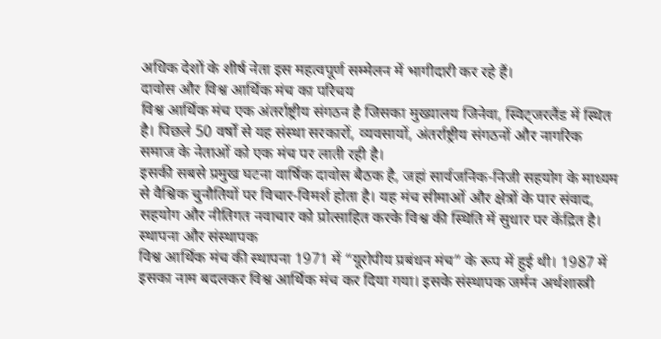अधिक देशों के शीर्ष नेता इस महत्वपूर्ण सम्मेलन में भागीदारी कर रहे हैं।
दावोस और विश्व आर्थिक मंच का परिचय
विश्व आर्थिक मंच एक अंतर्राष्ट्रीय संगठन है जिसका मुख्यालय जिनेवा, स्विट्जरलैंड में स्थित है। पिछले 50 वर्षों से यह संस्था सरकारों, व्यवसायों, अंतर्राष्ट्रीय संगठनों और नागरिक समाज के नेताओं को एक मंच पर लाती रही है।
इसकी सबसे प्रमुख घटना वार्षिक दावोस बैठक है, जहां सार्वजनिक-निजी सहयोग के माध्यम से वैश्विक चुनौतियों पर विचार-विमर्श होता है। यह मंच सीमाओं और क्षेत्रों के पार संवाद, सहयोग और नीतिगत नवाचार को प्रोत्साहित करके विश्व की स्थिति में सुधार पर केंद्रित है।
स्थापना और संस्थापक
विश्व आर्थिक मंच की स्थापना 1971 में “यूरोपीय प्रबंधन मंच” के रूप में हुई थी। 1987 में इसका नाम बदलकर विश्व आर्थिक मंच कर दिया गया। इसके संस्थापक जर्मन अर्थशास्त्री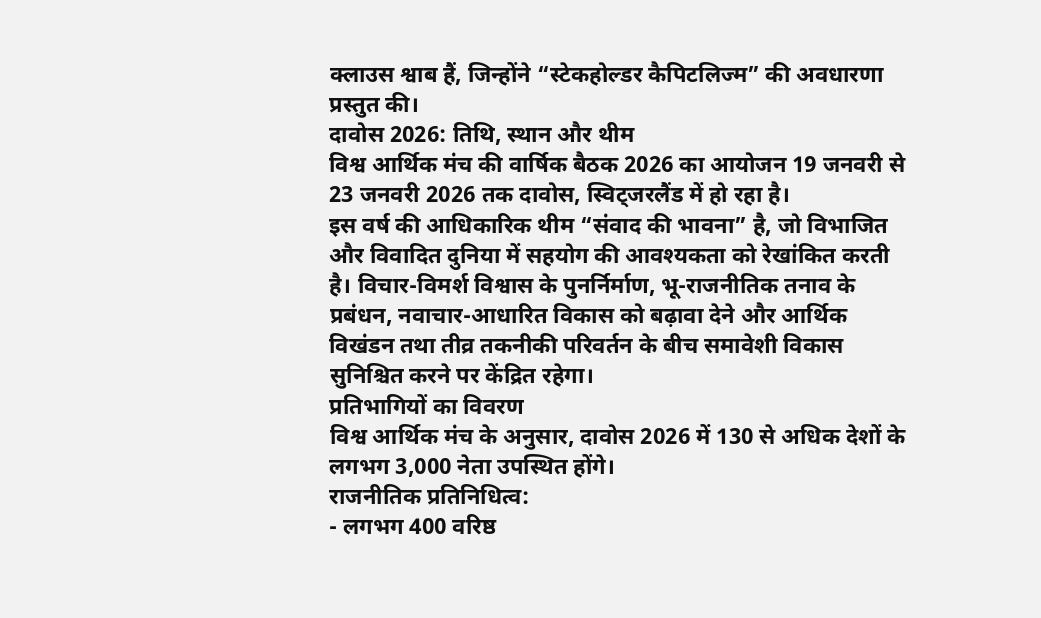क्लाउस श्वाब हैं, जिन्होंने “स्टेकहोल्डर कैपिटलिज्म” की अवधारणा प्रस्तुत की।
दावोस 2026: तिथि, स्थान और थीम
विश्व आर्थिक मंच की वार्षिक बैठक 2026 का आयोजन 19 जनवरी से 23 जनवरी 2026 तक दावोस, स्विट्जरलैंड में हो रहा है।
इस वर्ष की आधिकारिक थीम “संवाद की भावना” है, जो विभाजित और विवादित दुनिया में सहयोग की आवश्यकता को रेखांकित करती है। विचार-विमर्श विश्वास के पुनर्निर्माण, भू-राजनीतिक तनाव के प्रबंधन, नवाचार-आधारित विकास को बढ़ावा देने और आर्थिक विखंडन तथा तीव्र तकनीकी परिवर्तन के बीच समावेशी विकास सुनिश्चित करने पर केंद्रित रहेगा।
प्रतिभागियों का विवरण
विश्व आर्थिक मंच के अनुसार, दावोस 2026 में 130 से अधिक देशों के लगभग 3,000 नेता उपस्थित होंगे।
राजनीतिक प्रतिनिधित्व:
- लगभग 400 वरिष्ठ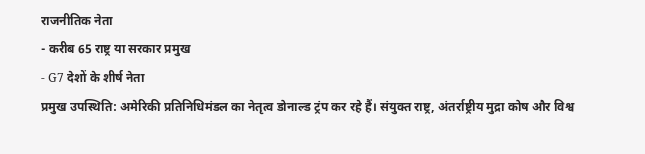राजनीतिक नेता
- करीब 65 राष्ट्र या सरकार प्रमुख
- G7 देशों के शीर्ष नेता
प्रमुख उपस्थिति: अमेरिकी प्रतिनिधिमंडल का नेतृत्व डोनाल्ड ट्रंप कर रहे हैं। संयुक्त राष्ट्र, अंतर्राष्ट्रीय मुद्रा कोष और विश्व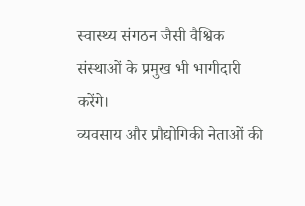स्वास्थ्य संगठन जैसी वैश्विक संस्थाओं के प्रमुख भी भागीदारी करेंगे।
व्यवसाय और प्रौद्योगिकी नेताओं की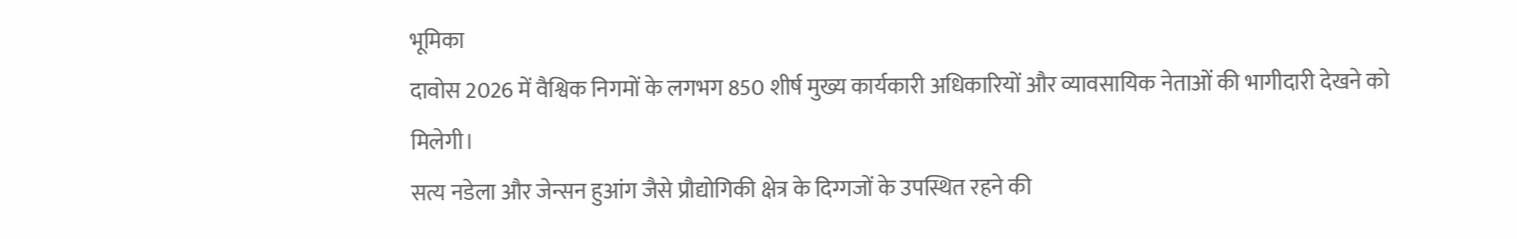भूमिका
दावोस 2026 में वैश्विक निगमों के लगभग 850 शीर्ष मुख्य कार्यकारी अधिकारियों और व्यावसायिक नेताओं की भागीदारी देखने को मिलेगी।
सत्य नडेला और जेन्सन हुआंग जैसे प्रौद्योगिकी क्षेत्र के दिग्गजों के उपस्थित रहने की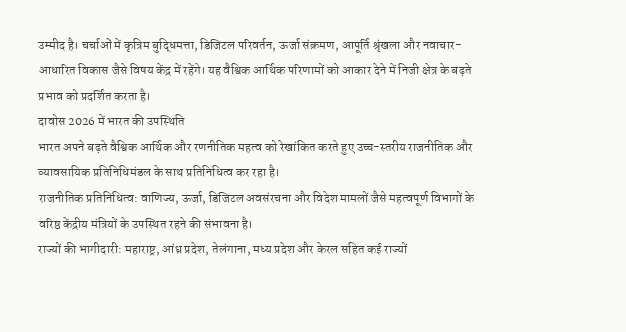उम्मीद है। चर्चाओं में कृत्रिम बुद्धिमत्ता, डिजिटल परिवर्तन, ऊर्जा संक्रमण, आपूर्ति श्रृंखला और नवाचार-आधारित विकास जैसे विषय केंद्र में रहेंगे। यह वैश्विक आर्थिक परिणामों को आकार देने में निजी क्षेत्र के बढ़ते प्रभाव को प्रदर्शित करता है।
दावोस 2026 में भारत की उपस्थिति
भारत अपने बढ़ते वैश्विक आर्थिक और रणनीतिक महत्व को रेखांकित करते हुए उच्च-स्तरीय राजनीतिक और व्यावसायिक प्रतिनिधिमंडल के साथ प्रतिनिधित्व कर रहा है।
राजनीतिक प्रतिनिधित्व: वाणिज्य, ऊर्जा, डिजिटल अवसंरचना और विदेश मामलों जैसे महत्वपूर्ण विभागों के वरिष्ठ केंद्रीय मंत्रियों के उपस्थित रहने की संभावना है।
राज्यों की भागीदारी: महाराष्ट्र, आंध्र प्रदेश, तेलंगाना, मध्य प्रदेश और केरल सहित कई राज्यों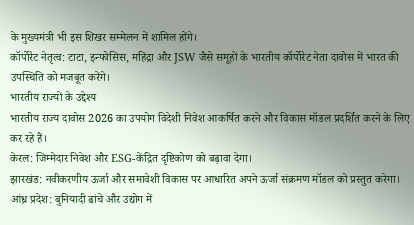के मुख्यमंत्री भी इस शिखर सम्मेलन में शामिल होंगे।
कॉर्पोरेट नेतृत्व: टाटा, इन्फोसिस, महिंद्रा और JSW जैसे समूहों के भारतीय कॉर्पोरेट नेता दावोस में भारत की उपस्थिति को मजबूत करेंगे।
भारतीय राज्यों के उद्देश्य
भारतीय राज्य दावोस 2026 का उपयोग विदेशी निवेश आकर्षित करने और विकास मॉडल प्रदर्शित करने के लिए कर रहे हैं।
केरल: जिम्मेदार निवेश और ESG-केंद्रित दृष्टिकोण को बढ़ावा देगा।
झारखंड: नवीकरणीय ऊर्जा और समावेशी विकास पर आधारित अपने ऊर्जा संक्रमण मॉडल को प्रस्तुत करेगा।
आंध्र प्रदेश: बुनियादी ढांचे और उद्योग में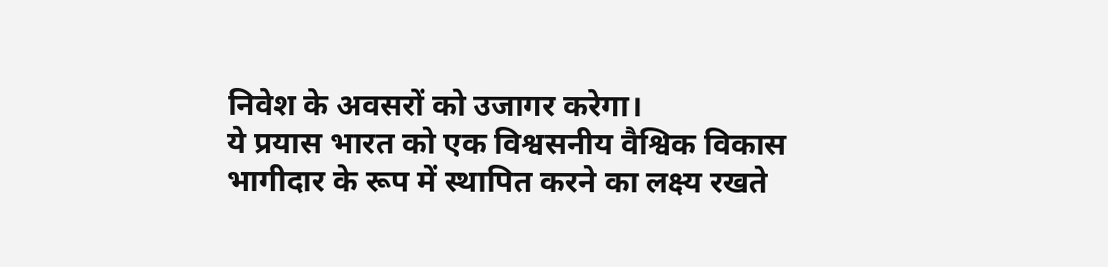निवेश के अवसरों को उजागर करेगा।
ये प्रयास भारत को एक विश्वसनीय वैश्विक विकास भागीदार के रूप में स्थापित करने का लक्ष्य रखते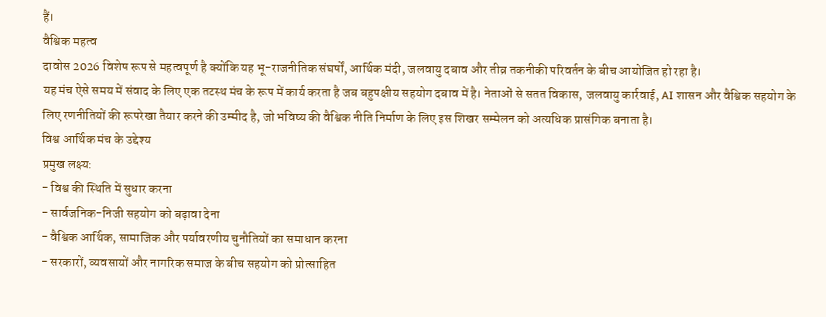हैं।
वैश्विक महत्व
दावोस 2026 विशेष रूप से महत्वपूर्ण है क्योंकि यह भू-राजनीतिक संघर्षों, आर्थिक मंदी, जलवायु दबाव और तीव्र तकनीकी परिवर्तन के बीच आयोजित हो रहा है।
यह मंच ऐसे समय में संवाद के लिए एक तटस्थ मंच के रूप में कार्य करता है जब बहुपक्षीय सहयोग दबाव में है। नेताओं से सतत विकास, जलवायु कार्रवाई, AI शासन और वैश्विक सहयोग के लिए रणनीतियों की रूपरेखा तैयार करने की उम्मीद है, जो भविष्य की वैश्विक नीति निर्माण के लिए इस शिखर सम्मेलन को अत्यधिक प्रासंगिक बनाता है।
विश्व आर्थिक मंच के उद्देश्य
प्रमुख लक्ष्य:
- विश्व की स्थिति में सुधार करना
- सार्वजनिक-निजी सहयोग को बढ़ावा देना
- वैश्विक आर्थिक, सामाजिक और पर्यावरणीय चुनौतियों का समाधान करना
- सरकारों, व्यवसायों और नागरिक समाज के बीच सहयोग को प्रोत्साहित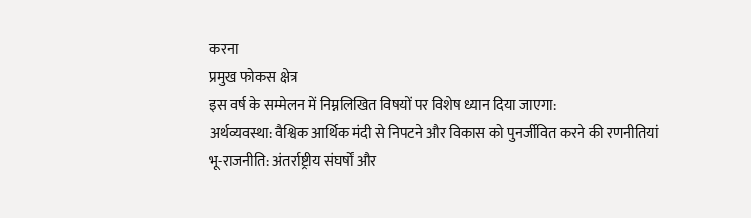करना
प्रमुख फोकस क्षेत्र
इस वर्ष के सम्मेलन में निम्नलिखित विषयों पर विशेष ध्यान दिया जाएगा:
अर्थव्यवस्था: वैश्विक आर्थिक मंदी से निपटने और विकास को पुनर्जीवित करने की रणनीतियां
भू-राजनीति: अंतर्राष्ट्रीय संघर्षों और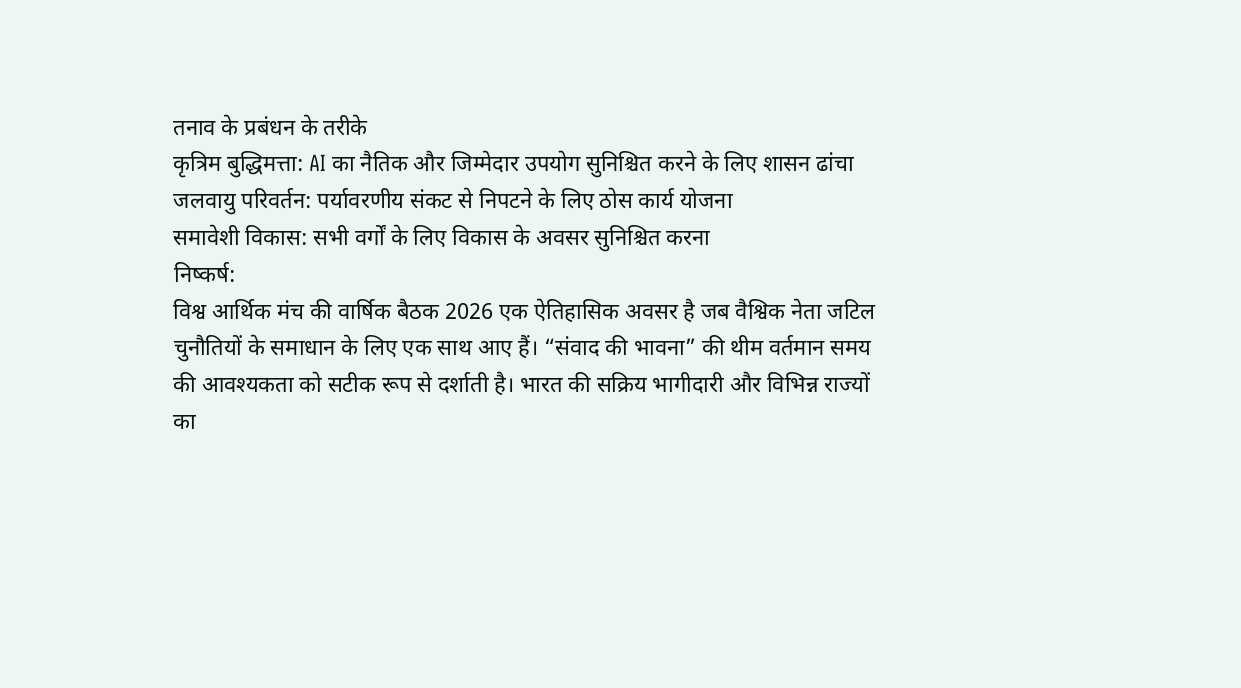तनाव के प्रबंधन के तरीके
कृत्रिम बुद्धिमत्ता: AI का नैतिक और जिम्मेदार उपयोग सुनिश्चित करने के लिए शासन ढांचा
जलवायु परिवर्तन: पर्यावरणीय संकट से निपटने के लिए ठोस कार्य योजना
समावेशी विकास: सभी वर्गों के लिए विकास के अवसर सुनिश्चित करना
निष्कर्ष:
विश्व आर्थिक मंच की वार्षिक बैठक 2026 एक ऐतिहासिक अवसर है जब वैश्विक नेता जटिल चुनौतियों के समाधान के लिए एक साथ आए हैं। “संवाद की भावना” की थीम वर्तमान समय की आवश्यकता को सटीक रूप से दर्शाती है। भारत की सक्रिय भागीदारी और विभिन्न राज्यों का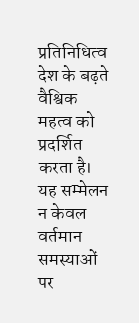प्रतिनिधित्व देश के बढ़ते वैश्विक महत्व को प्रदर्शित करता है। यह सम्मेलन न केवल वर्तमान समस्याओं पर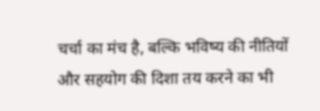चर्चा का मंच है, बल्कि भविष्य की नीतियों और सहयोग की दिशा तय करने का भी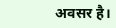अवसर है।